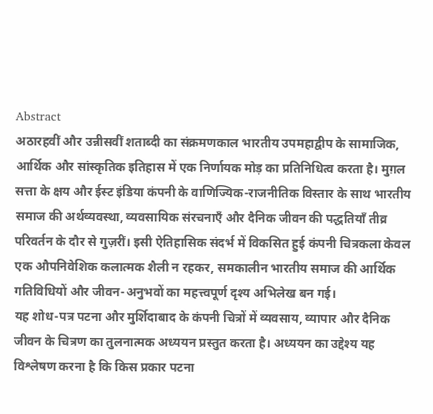Abstract
अठारहवीं और उन्नीसवीं शताब्दी का संक्रमणकाल भारतीय उपमहाद्वीप के सामाजिक, आर्थिक और सांस्कृतिक इतिहास में एक निर्णायक मोड़ का प्रतिनिधित्व करता है। मुग़ल सत्ता के क्षय और ईस्ट इंडिया कंपनी के वाणिज्यिक-राजनीतिक विस्तार के साथ भारतीय समाज की अर्थव्यवस्था, व्यवसायिक संरचनाएँ और दैनिक जीवन की पद्धतियाँ तीव्र परिवर्तन के दौर से गुज़रीं। इसी ऐतिहासिक संदर्भ में विकसित हुई कंपनी चित्रकला केवल एक औपनिवेशिक कलात्मक शैली न रहकर, समकालीन भारतीय समाज की आर्थिक गतिविधियों और जीवन-अनुभवों का महत्त्वपूर्ण दृश्य अभिलेख बन गई।
यह शोध-पत्र पटना और मुर्शिदाबाद के कंपनी चित्रों में व्यवसाय, व्यापार और दैनिक जीवन के चित्रण का तुलनात्मक अध्ययन प्रस्तुत करता है। अध्ययन का उद्देश्य यह विश्लेषण करना है कि किस प्रकार पटना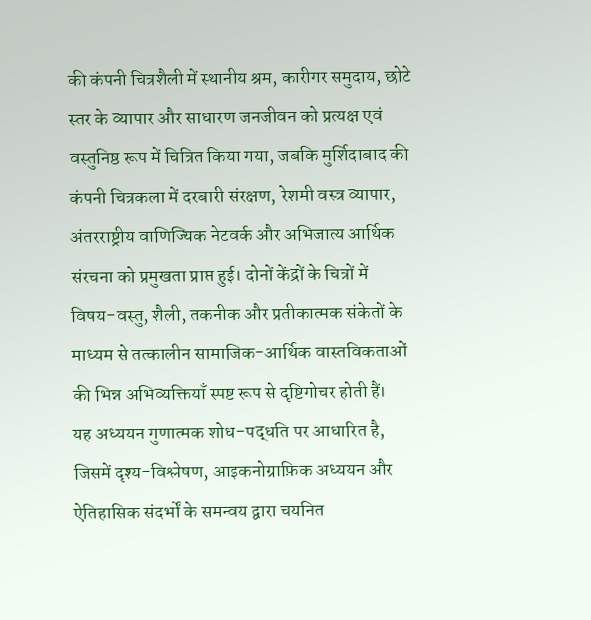की कंपनी चित्रशैली में स्थानीय श्रम, कारीगर समुदाय, छोटे स्तर के व्यापार और साधारण जनजीवन को प्रत्यक्ष एवं वस्तुनिष्ठ रूप में चित्रित किया गया, जबकि मुर्शिदाबाद की कंपनी चित्रकला में दरबारी संरक्षण, रेशमी वस्त्र व्यापार, अंतरराष्ट्रीय वाणिज्यिक नेटवर्क और अभिजात्य आर्थिक संरचना को प्रमुखता प्राप्त हुई। दोनों केंद्रों के चित्रों में विषय-वस्तु, शैली, तकनीक और प्रतीकात्मक संकेतों के माध्यम से तत्कालीन सामाजिक-आर्थिक वास्तविकताओं की भिन्न अभिव्यक्तियाँ स्पष्ट रूप से दृष्टिगोचर होती हैं।
यह अध्ययन गुणात्मक शोध-पद्धति पर आधारित है, जिसमें दृश्य-विश्लेषण, आइकनोग्राफ़िक अध्ययन और ऐतिहासिक संदर्भों के समन्वय द्वारा चयनित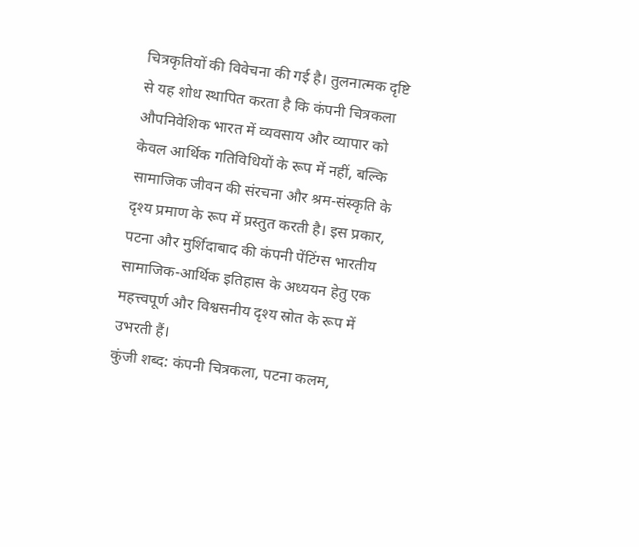चित्रकृतियों की विवेचना की गई है। तुलनात्मक दृष्टि से यह शोध स्थापित करता है कि कंपनी चित्रकला औपनिवेशिक भारत में व्यवसाय और व्यापार को केवल आर्थिक गतिविधियों के रूप में नहीं, बल्कि सामाजिक जीवन की संरचना और श्रम-संस्कृति के दृश्य प्रमाण के रूप में प्रस्तुत करती है। इस प्रकार, पटना और मुर्शिदाबाद की कंपनी पेंटिंग्स भारतीय सामाजिक-आर्थिक इतिहास के अध्ययन हेतु एक महत्त्वपूर्ण और विश्वसनीय दृश्य स्रोत के रूप में उभरती हैं।
कुंजी शब्द: कंपनी चित्रकला, पटना कलम,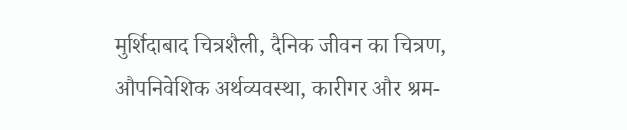मुर्शिदाबाद चित्रशैली, दैनिक जीवन का चित्रण, औपनिवेशिक अर्थव्यवस्था, कारीगर और श्रम-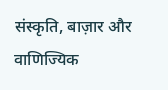संस्कृति, बाज़ार और वाणिज्यिक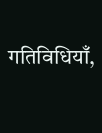गतिविधियाँ,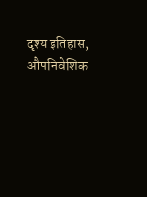दृश्य इतिहास, औपनिवेशिक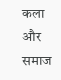कला और समाज